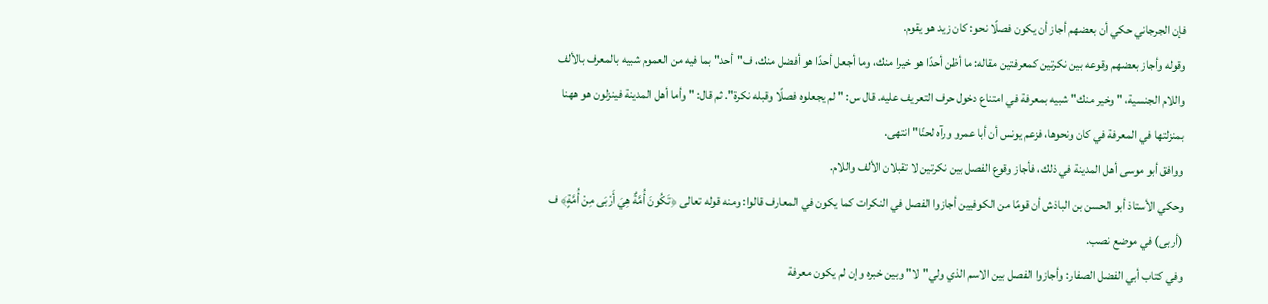فإن الجرجاني حكي أن بعضهم أجاز أن يكون فصلًا نحو: كان زيد هو يقوم.
وقوله وأجاز بعضهم وقوعه بين نكرتين كمعرفتين مقاله: ما أظن أحدًا هو خيرا منك، وما أجعل أحدًا هو أفضل منك، ف"أحد" بما فيه من العموم شبيه بالمعرف بالألف واللام الجنسية، " وخير منك" شبيه بمعرفة في امتناع دخول حرف التعريف عليه. قال س: " لم يجعلوه فصلًا وقبله نكرة". ثم قال: " وأما أهل المدينة فينزلون هو ههنا بمنزلتها في المعرفة في كان ونحوها، فزعم يونس أن أبا عمرو ورآه لحنًا" انتهى.
ووافق أبو موسى أهل المدينة في ذلك، فأجاز وقوع الفصل بين نكرتين لا تقبلان الألف واللام.
وحكي الأستاذ أبو الحسن بن الباذش أن قومًا من الكوفيين أجازوا الفصل في النكرات كما يكون في المعارف قالوا: ومنه قوله تعالى ﴿تَكُونَ أُمَّةٌ هِيَ أَرْبَى مِنْ أُمَّةٍ﴾ ف (أربى) في موضع نصب.
وفي كتاب أبي الفضل الصفار: وأجازوا الفصل بين الاسم الذي ولي"لا" وبين خبره وإن لم يكون معرفة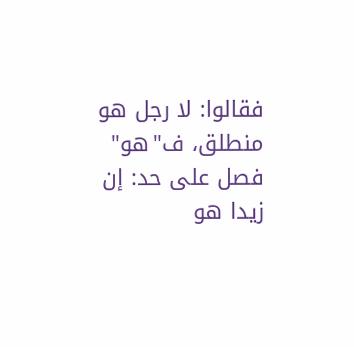فقالوا: لا رجل هو منطلق، ف"هو" فصل على حد: إن زيدا هو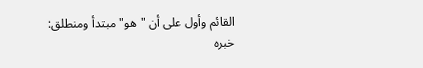القائم وأول على أن "هو" مبتدأ ومنطلق: خبره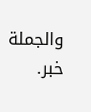والجملة خبر.